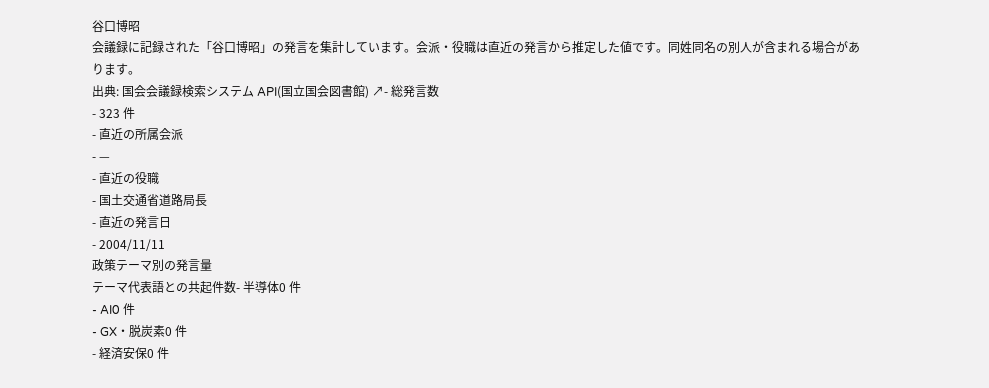谷口博昭
会議録に記録された「谷口博昭」の発言を集計しています。会派・役職は直近の発言から推定した値です。同姓同名の別人が含まれる場合があります。
出典: 国会会議録検索システム API(国立国会図書館) ↗- 総発言数
- 323 件
- 直近の所属会派
- —
- 直近の役職
- 国土交通省道路局長
- 直近の発言日
- 2004/11/11
政策テーマ別の発言量
テーマ代表語との共起件数- 半導体0 件
- AI0 件
- GX・脱炭素0 件
- 経済安保0 件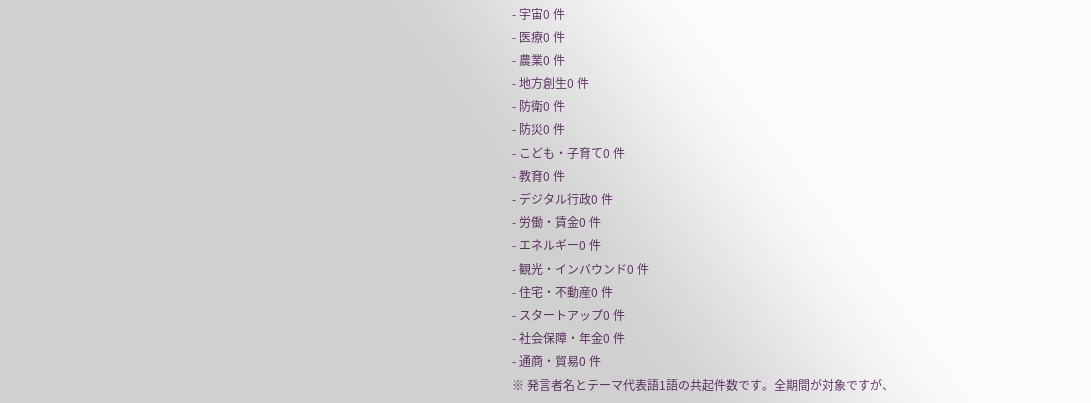- 宇宙0 件
- 医療0 件
- 農業0 件
- 地方創生0 件
- 防衛0 件
- 防災0 件
- こども・子育て0 件
- 教育0 件
- デジタル行政0 件
- 労働・賃金0 件
- エネルギー0 件
- 観光・インバウンド0 件
- 住宅・不動産0 件
- スタートアップ0 件
- 社会保障・年金0 件
- 通商・貿易0 件
※ 発言者名とテーマ代表語1語の共起件数です。全期間が対象ですが、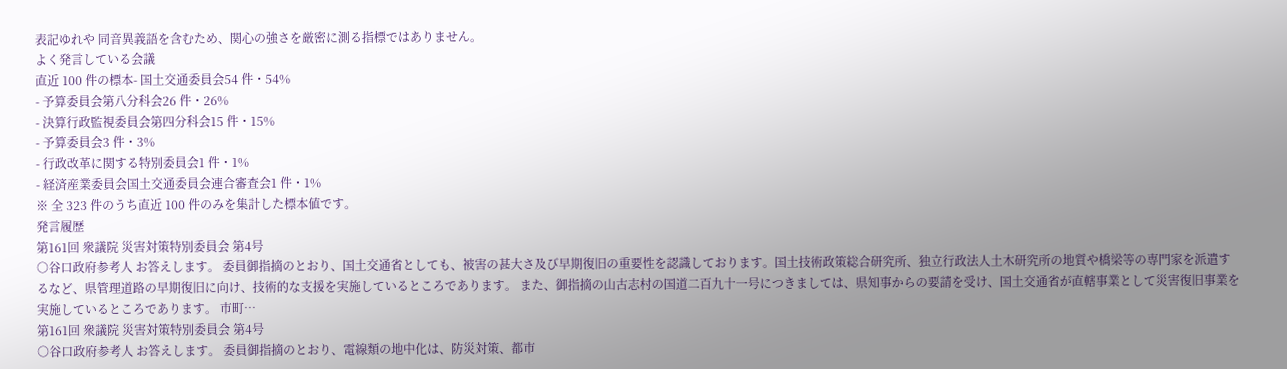表記ゆれや 同音異義語を含むため、関心の強さを厳密に測る指標ではありません。
よく発言している会議
直近 100 件の標本- 国土交通委員会54 件・54%
- 予算委員会第八分科会26 件・26%
- 決算行政監視委員会第四分科会15 件・15%
- 予算委員会3 件・3%
- 行政改革に関する特別委員会1 件・1%
- 経済産業委員会国土交通委員会連合審査会1 件・1%
※ 全 323 件のうち直近 100 件のみを集計した標本値です。
発言履歴
第161回 衆議院 災害対策特別委員会 第4号
○谷口政府参考人 お答えします。 委員御指摘のとおり、国土交通省としても、被害の甚大さ及び早期復旧の重要性を認識しております。国土技術政策総合研究所、独立行政法人土木研究所の地質や橋梁等の専門家を派遣するなど、県管理道路の早期復旧に向け、技術的な支援を実施しているところであります。 また、御指摘の山古志村の国道二百九十一号につきましては、県知事からの要請を受け、国土交通省が直轄事業として災害復旧事業を実施しているところであります。 市町…
第161回 衆議院 災害対策特別委員会 第4号
○谷口政府参考人 お答えします。 委員御指摘のとおり、電線類の地中化は、防災対策、都市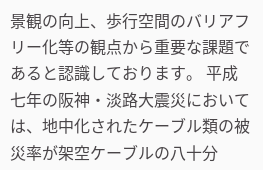景観の向上、歩行空間のバリアフリー化等の観点から重要な課題であると認識しております。 平成七年の阪神・淡路大震災においては、地中化されたケーブル類の被災率が架空ケーブルの八十分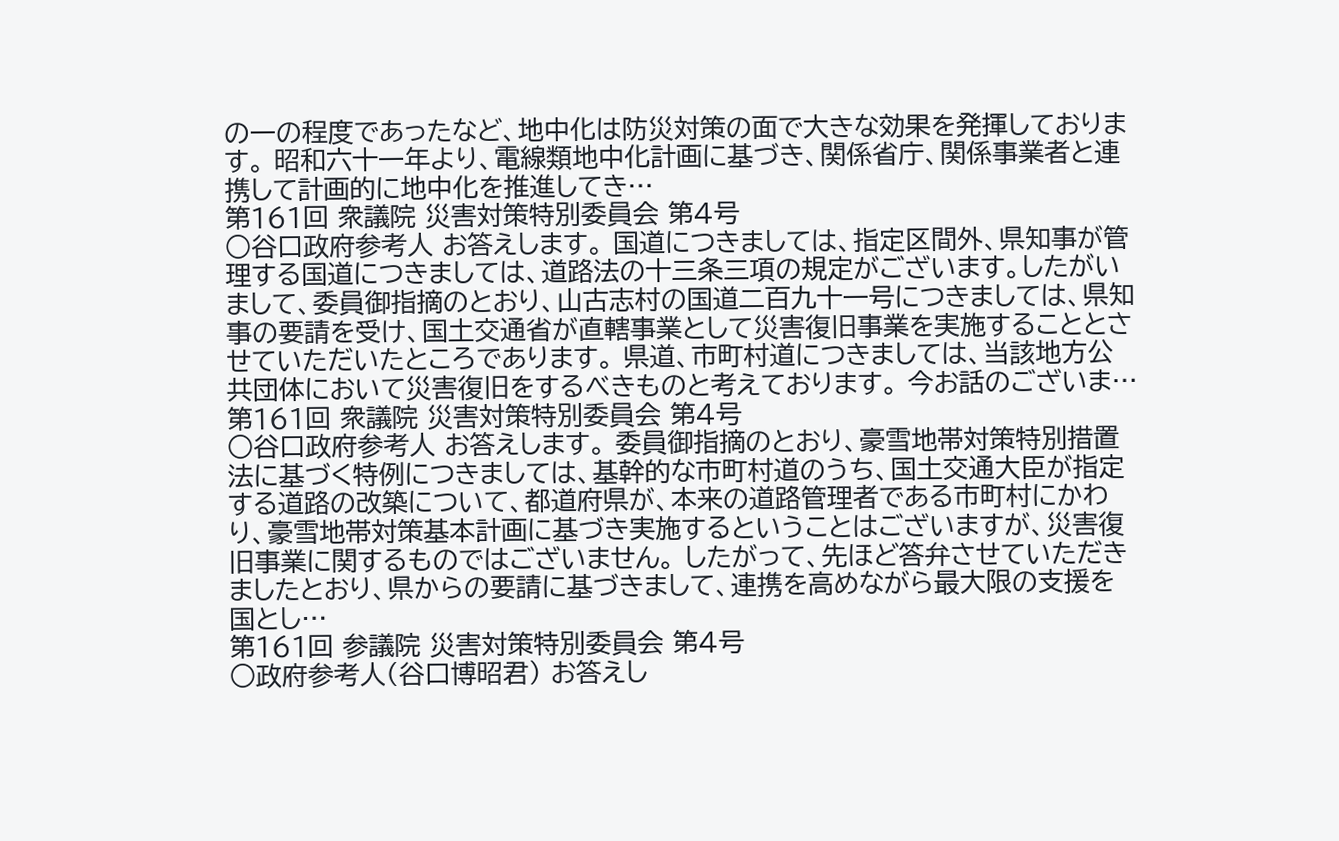の一の程度であったなど、地中化は防災対策の面で大きな効果を発揮しております。 昭和六十一年より、電線類地中化計画に基づき、関係省庁、関係事業者と連携して計画的に地中化を推進してき…
第161回 衆議院 災害対策特別委員会 第4号
○谷口政府参考人 お答えします。 国道につきましては、指定区間外、県知事が管理する国道につきましては、道路法の十三条三項の規定がございます。したがいまして、委員御指摘のとおり、山古志村の国道二百九十一号につきましては、県知事の要請を受け、国土交通省が直轄事業として災害復旧事業を実施することとさせていただいたところであります。 県道、市町村道につきましては、当該地方公共団体において災害復旧をするべきものと考えております。 今お話のございま…
第161回 衆議院 災害対策特別委員会 第4号
○谷口政府参考人 お答えします。 委員御指摘のとおり、豪雪地帯対策特別措置法に基づく特例につきましては、基幹的な市町村道のうち、国土交通大臣が指定する道路の改築について、都道府県が、本来の道路管理者である市町村にかわり、豪雪地帯対策基本計画に基づき実施するということはございますが、災害復旧事業に関するものではございません。 したがって、先ほど答弁させていただきましたとおり、県からの要請に基づきまして、連携を高めながら最大限の支援を国とし…
第161回 参議院 災害対策特別委員会 第4号
○政府参考人(谷口博昭君) お答えし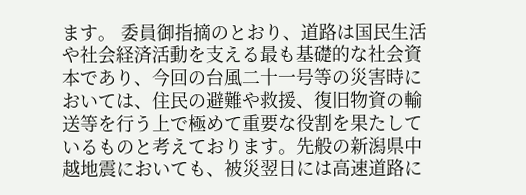ます。 委員御指摘のとおり、道路は国民生活や社会経済活動を支える最も基礎的な社会資本であり、今回の台風二十一号等の災害時においては、住民の避難や救援、復旧物資の輸送等を行う上で極めて重要な役割を果たしているものと考えております。先般の新潟県中越地震においても、被災翌日には高速道路に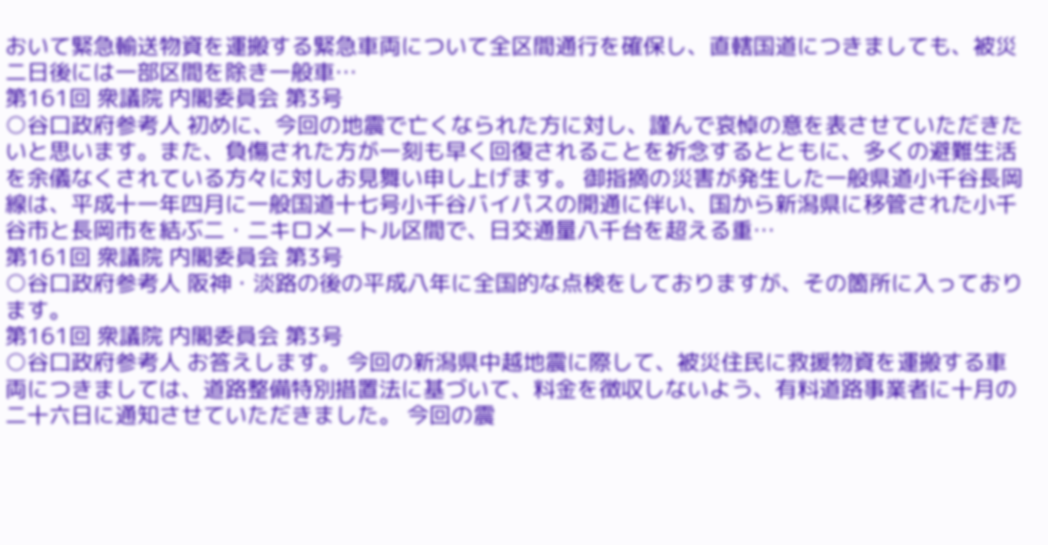おいて緊急輸送物資を運搬する緊急車両について全区間通行を確保し、直轄国道につきましても、被災二日後には一部区間を除き一般車…
第161回 衆議院 内閣委員会 第3号
○谷口政府参考人 初めに、今回の地震で亡くなられた方に対し、謹んで哀悼の意を表させていただきたいと思います。また、負傷された方が一刻も早く回復されることを祈念するとともに、多くの避難生活を余儀なくされている方々に対しお見舞い申し上げます。 御指摘の災害が発生した一般県道小千谷長岡線は、平成十一年四月に一般国道十七号小千谷バイパスの開通に伴い、国から新潟県に移管された小千谷市と長岡市を結ぶ二・二キロメートル区間で、日交通量八千台を超える重…
第161回 衆議院 内閣委員会 第3号
○谷口政府参考人 阪神・淡路の後の平成八年に全国的な点検をしておりますが、その箇所に入っております。
第161回 衆議院 内閣委員会 第3号
○谷口政府参考人 お答えします。 今回の新潟県中越地震に際して、被災住民に救援物資を運搬する車両につきましては、道路整備特別措置法に基づいて、料金を徴収しないよう、有料道路事業者に十月の二十六日に通知させていただきました。 今回の震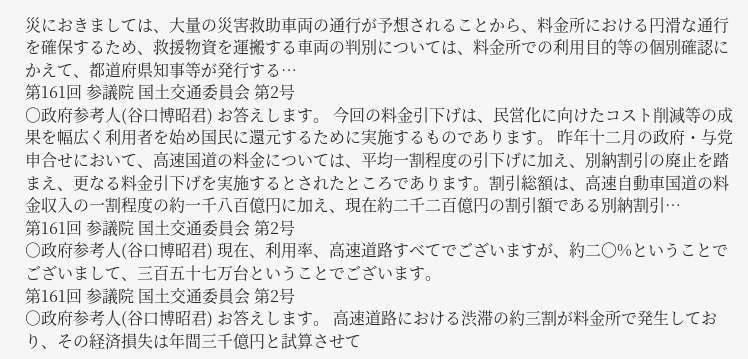災におきましては、大量の災害救助車両の通行が予想されることから、料金所における円滑な通行を確保するため、救援物資を運搬する車両の判別については、料金所での利用目的等の個別確認にかえて、都道府県知事等が発行する…
第161回 参議院 国土交通委員会 第2号
○政府参考人(谷口博昭君) お答えします。 今回の料金引下げは、民営化に向けたコスト削減等の成果を幅広く利用者を始め国民に還元するために実施するものであります。 昨年十二月の政府・与党申合せにおいて、高速国道の料金については、平均一割程度の引下げに加え、別納割引の廃止を踏まえ、更なる料金引下げを実施するとされたところであります。割引総額は、高速自動車国道の料金収入の一割程度の約一千八百億円に加え、現在約二千二百億円の割引額である別納割引…
第161回 参議院 国土交通委員会 第2号
○政府参考人(谷口博昭君) 現在、利用率、高速道路すべてでございますが、約二〇%ということでございまして、三百五十七万台ということでございます。
第161回 参議院 国土交通委員会 第2号
○政府参考人(谷口博昭君) お答えします。 高速道路における渋滞の約三割が料金所で発生しており、その経済損失は年間三千億円と試算させて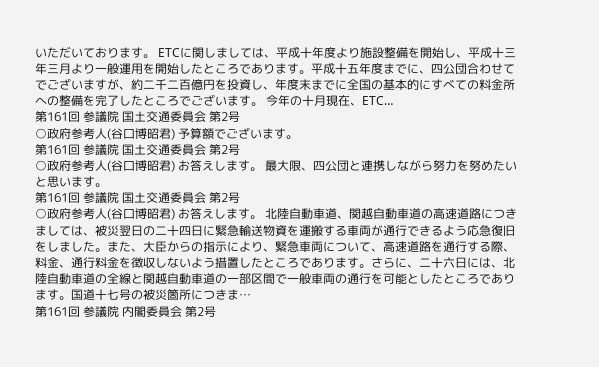いただいております。 ETCに関しましては、平成十年度より施設整備を開始し、平成十三年三月より一般運用を開始したところであります。平成十五年度までに、四公団合わせてでございますが、約二千二百億円を投資し、年度末までに全国の基本的にすべての料金所への整備を完了したところでございます。 今年の十月現在、ETC…
第161回 参議院 国土交通委員会 第2号
○政府参考人(谷口博昭君) 予算額でございます。
第161回 参議院 国土交通委員会 第2号
○政府参考人(谷口博昭君) お答えします。 最大限、四公団と連携しながら努力を努めたいと思います。
第161回 参議院 国土交通委員会 第2号
○政府参考人(谷口博昭君) お答えします。 北陸自動車道、関越自動車道の高速道路につきましては、被災翌日の二十四日に緊急輸送物資を運搬する車両が通行できるよう応急復旧をしました。また、大臣からの指示により、緊急車両について、高速道路を通行する際、料金、通行料金を徴収しないよう措置したところであります。さらに、二十六日には、北陸自動車道の全線と関越自動車道の一部区間で一般車両の通行を可能としたところであります。国道十七号の被災箇所につきま…
第161回 参議院 内閣委員会 第2号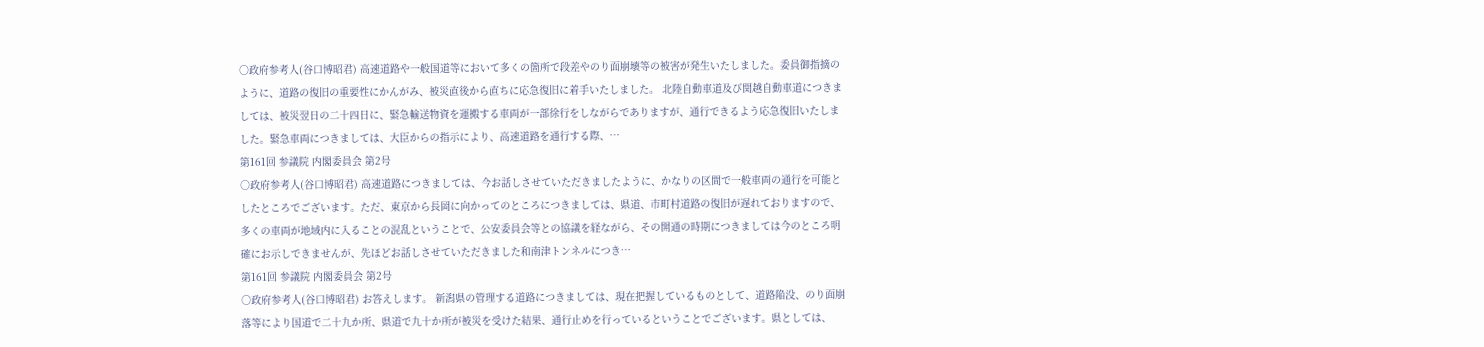○政府参考人(谷口博昭君) 高速道路や一般国道等において多くの箇所で段差やのり面崩壊等の被害が発生いたしました。委員御指摘のように、道路の復旧の重要性にかんがみ、被災直後から直ちに応急復旧に着手いたしました。 北陸自動車道及び関越自動車道につきましては、被災翌日の二十四日に、緊急輸送物資を運搬する車両が一部徐行をしながらでありますが、通行できるよう応急復旧いたしました。緊急車両につきましては、大臣からの指示により、高速道路を通行する際、…
第161回 参議院 内閣委員会 第2号
○政府参考人(谷口博昭君) 高速道路につきましては、今お話しさせていただきましたように、かなりの区間で一般車両の通行を可能としたところでございます。ただ、東京から長岡に向かってのところにつきましては、県道、市町村道路の復旧が遅れておりますので、多くの車両が地域内に入ることの混乱ということで、公安委員会等との協議を経ながら、その開通の時期につきましては今のところ明確にお示しできませんが、先ほどお話しさせていただきました和南津トンネルにつき…
第161回 参議院 内閣委員会 第2号
○政府参考人(谷口博昭君) お答えします。 新潟県の管理する道路につきましては、現在把握しているものとして、道路陥没、のり面崩落等により国道で二十九か所、県道で九十か所が被災を受けた結果、通行止めを行っているということでございます。県としては、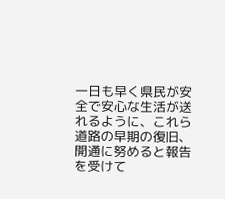一日も早く県民が安全で安心な生活が送れるように、これら道路の早期の復旧、開通に努めると報告を受けて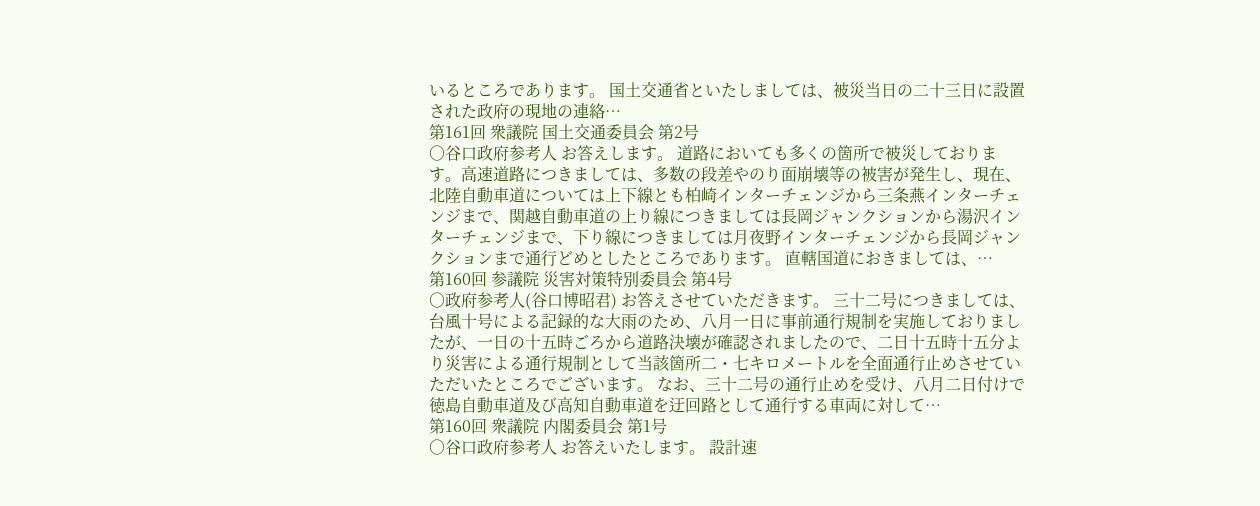いるところであります。 国土交通省といたしましては、被災当日の二十三日に設置された政府の現地の連絡…
第161回 衆議院 国土交通委員会 第2号
○谷口政府参考人 お答えします。 道路においても多くの箇所で被災しております。高速道路につきましては、多数の段差やのり面崩壊等の被害が発生し、現在、北陸自動車道については上下線とも柏崎インターチェンジから三条燕インターチェンジまで、関越自動車道の上り線につきましては長岡ジャンクションから湯沢インターチェンジまで、下り線につきましては月夜野インターチェンジから長岡ジャンクションまで通行どめとしたところであります。 直轄国道におきましては、…
第160回 参議院 災害対策特別委員会 第4号
○政府参考人(谷口博昭君) お答えさせていただきます。 三十二号につきましては、台風十号による記録的な大雨のため、八月一日に事前通行規制を実施しておりましたが、一日の十五時ごろから道路決壊が確認されましたので、二日十五時十五分より災害による通行規制として当該箇所二・七キロメートルを全面通行止めさせていただいたところでございます。 なお、三十二号の通行止めを受け、八月二日付けで徳島自動車道及び高知自動車道を迂回路として通行する車両に対して…
第160回 衆議院 内閣委員会 第1号
○谷口政府参考人 お答えいたします。 設計速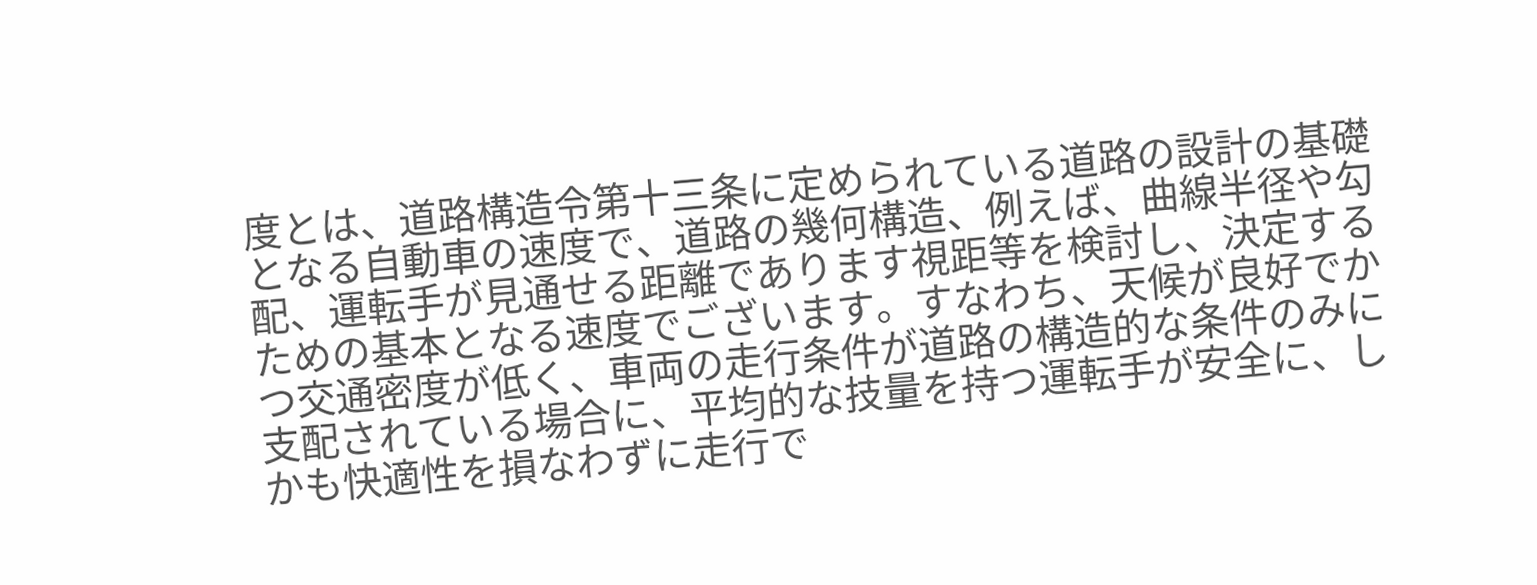度とは、道路構造令第十三条に定められている道路の設計の基礎となる自動車の速度で、道路の幾何構造、例えば、曲線半径や勾配、運転手が見通せる距離であります視距等を検討し、決定するための基本となる速度でございます。すなわち、天候が良好でかつ交通密度が低く、車両の走行条件が道路の構造的な条件のみに支配されている場合に、平均的な技量を持つ運転手が安全に、しかも快適性を損なわずに走行で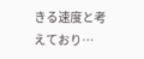きる速度と考えており…